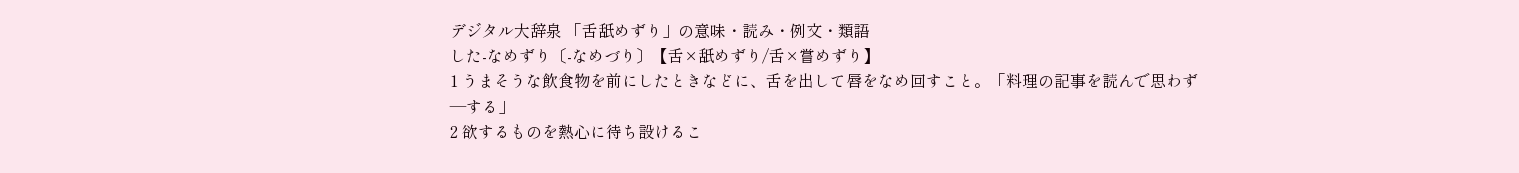デジタル大辞泉 「舌舐めずり」の意味・読み・例文・類語
した‐なめずり〔‐なめづり〕【舌×舐めずり/舌×嘗めずり】
1 うまそうな飲食物を前にしたときなどに、舌を出して唇をなめ回すこと。「料理の記事を読んで思わず―する」
2 欲するものを熱心に待ち設けるこ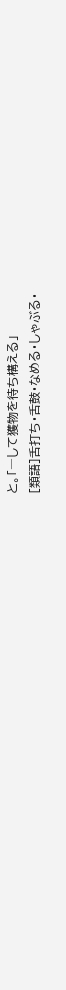と。「―して獲物を待ち構える」
[類語]舌打ち・舌鼓・なめる・しゃぶる・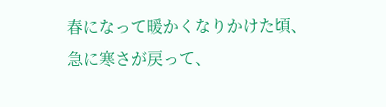春になって暖かくなりかけた頃、急に寒さが戻って、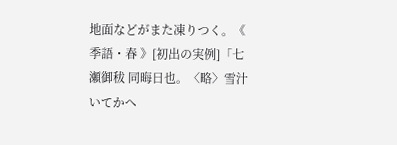地面などがまた凍りつく。《 季語・春 》[初出の実例]「七瀬御秡 同晦日也。〈略〉雪汁いてかへ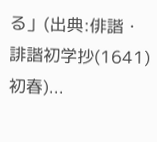る」(出典:俳諧・誹諧初学抄(1641)初春)...